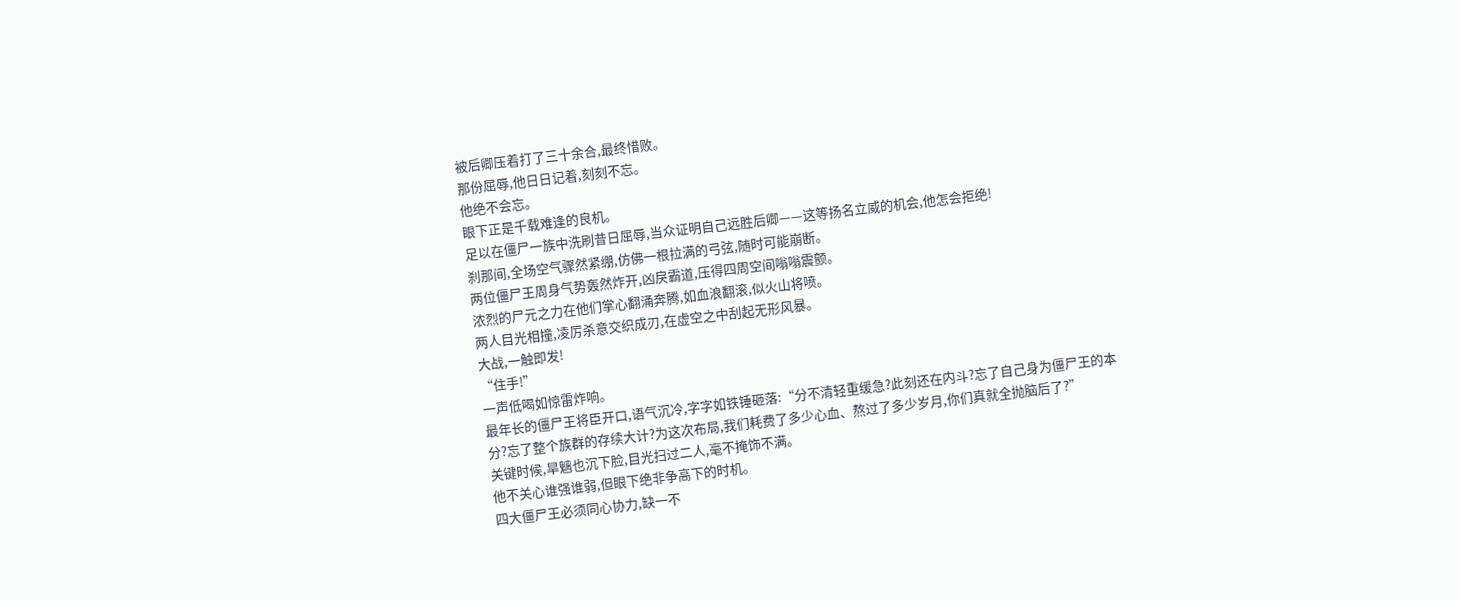被后卿压着打了三十余合,最终惜败。
那份屈辱,他日日记着,刻刻不忘。
他绝不会忘。
眼下正是千载难逢的良机。
足以在僵尸一族中洗刷昔日屈辱,当众证明自己远胜后卿——这等扬名立威的机会,他怎会拒绝!
刹那间,全场空气骤然紧绷,仿佛一根拉满的弓弦,随时可能崩断。
两位僵尸王周身气势轰然炸开,凶戾霸道,压得四周空间嗡嗡震颤。
浓烈的尸元之力在他们掌心翻涌奔腾,如血浪翻滚,似火山将喷。
两人目光相撞,凌厉杀意交织成刃,在虚空之中刮起无形风暴。
大战,一触即发!
“住手!”
一声低喝如惊雷炸响。
最年长的僵尸王将臣开口,语气沉冷,字字如铁锤砸落:“分不清轻重缓急?此刻还在内斗?忘了自己身为僵尸王的本分?忘了整个族群的存续大计?为这次布局,我们耗费了多少心血、熬过了多少岁月,你们真就全抛脑后了?”
关键时候,旱魑也沉下脸,目光扫过二人,毫不掩饰不满。
他不关心谁强谁弱,但眼下绝非争高下的时机。
四大僵尸王必须同心协力,缺一不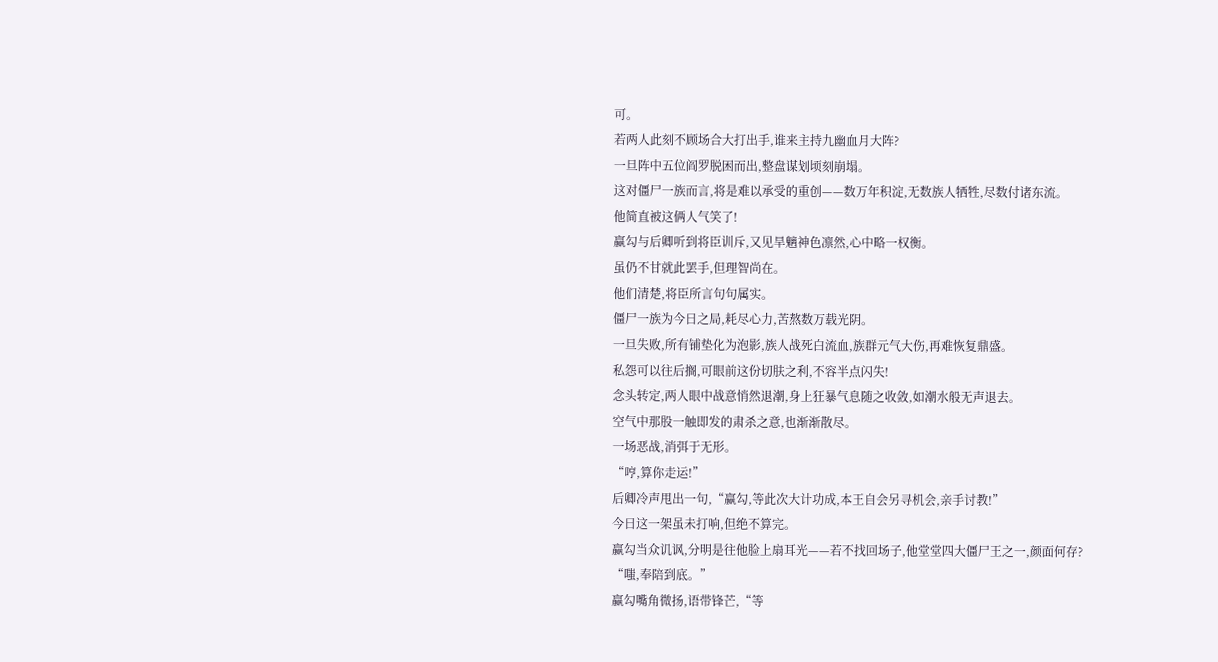可。
若两人此刻不顾场合大打出手,谁来主持九幽血月大阵?
一旦阵中五位阎罗脱困而出,整盘谋划顷刻崩塌。
这对僵尸一族而言,将是难以承受的重创——数万年积淀,无数族人牺牲,尽数付诸东流。
他简直被这俩人气笑了!
赢勾与后卿听到将臣训斥,又见旱魑神色凛然,心中略一权衡。
虽仍不甘就此罢手,但理智尚在。
他们清楚,将臣所言句句属实。
僵尸一族为今日之局,耗尽心力,苦熬数万载光阴。
一旦失败,所有铺垫化为泡影,族人战死白流血,族群元气大伤,再难恢复鼎盛。
私怨可以往后搁,可眼前这份切肤之利,不容半点闪失!
念头转定,两人眼中战意悄然退潮,身上狂暴气息随之收敛,如潮水般无声退去。
空气中那股一触即发的肃杀之意,也渐渐散尽。
一场恶战,消弭于无形。
“哼,算你走运!”
后卿冷声甩出一句,“赢勾,等此次大计功成,本王自会另寻机会,亲手讨教!”
今日这一架虽未打响,但绝不算完。
赢勾当众讥讽,分明是往他脸上扇耳光——若不找回场子,他堂堂四大僵尸王之一,颜面何存?
“嗤,奉陪到底。”
赢勾嘴角微扬,语带锋芒,“等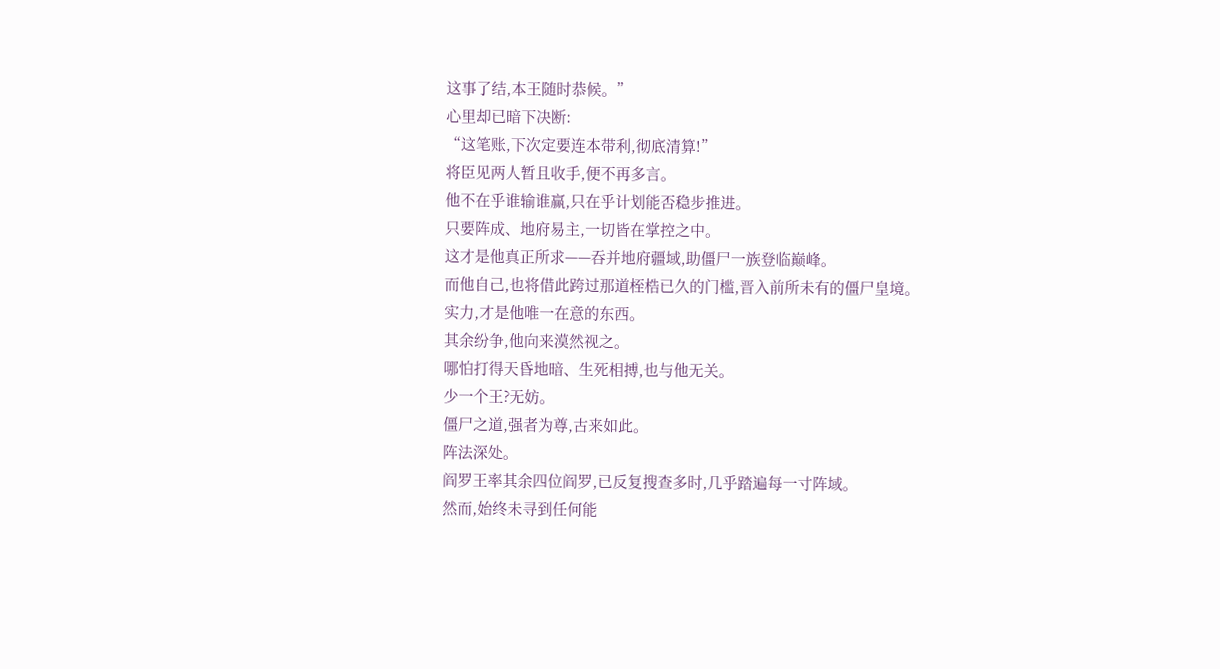这事了结,本王随时恭候。”
心里却已暗下决断:
“这笔账,下次定要连本带利,彻底清算!”
将臣见两人暂且收手,便不再多言。
他不在乎谁输谁赢,只在乎计划能否稳步推进。
只要阵成、地府易主,一切皆在掌控之中。
这才是他真正所求——吞并地府疆域,助僵尸一族登临巅峰。
而他自己,也将借此跨过那道桎梏已久的门槛,晋入前所未有的僵尸皇境。
实力,才是他唯一在意的东西。
其余纷争,他向来漠然视之。
哪怕打得天昏地暗、生死相搏,也与他无关。
少一个王?无妨。
僵尸之道,强者为尊,古来如此。
阵法深处。
阎罗王率其余四位阎罗,已反复搜查多时,几乎踏遍每一寸阵域。
然而,始终未寻到任何能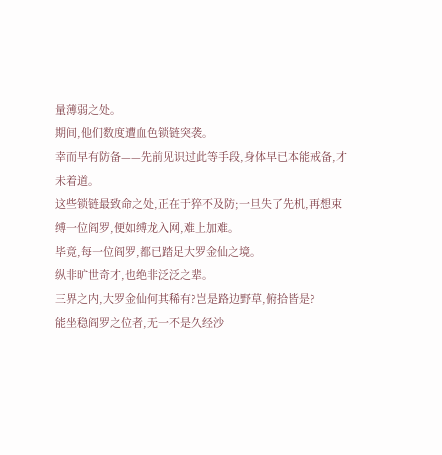量薄弱之处。
期间,他们数度遭血色锁链突袭。
幸而早有防备——先前见识过此等手段,身体早已本能戒备,才未着道。
这些锁链最致命之处,正在于猝不及防;一旦失了先机,再想束缚一位阎罗,便如缚龙入网,难上加难。
毕竟,每一位阎罗,都已踏足大罗金仙之境。
纵非旷世奇才,也绝非泛泛之辈。
三界之内,大罗金仙何其稀有?岂是路边野草,俯拾皆是?
能坐稳阎罗之位者,无一不是久经沙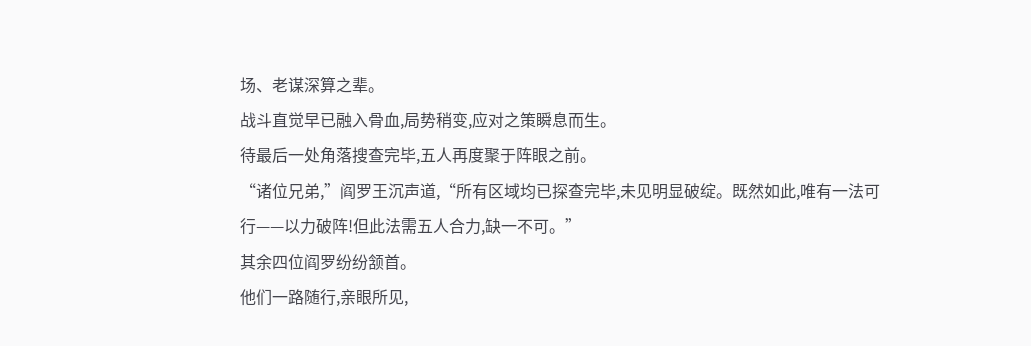场、老谋深算之辈。
战斗直觉早已融入骨血,局势稍变,应对之策瞬息而生。
待最后一处角落搜查完毕,五人再度聚于阵眼之前。
“诸位兄弟,”阎罗王沉声道,“所有区域均已探查完毕,未见明显破绽。既然如此,唯有一法可行——以力破阵!但此法需五人合力,缺一不可。”
其余四位阎罗纷纷颔首。
他们一路随行,亲眼所见,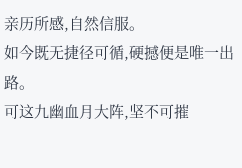亲历所感,自然信服。
如今既无捷径可循,硬撼便是唯一出路。
可这九幽血月大阵,坚不可摧